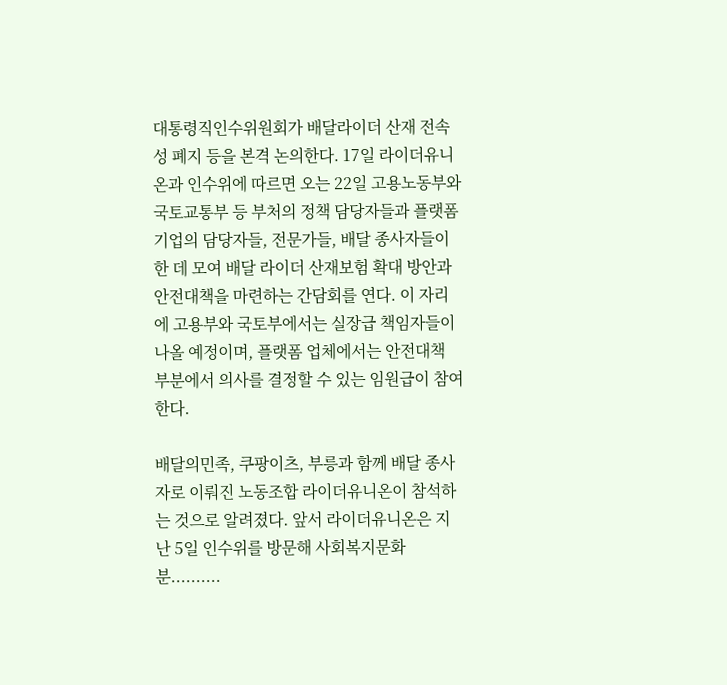대통령직인수위원회가 배달라이더 산재 전속성 폐지 등을 본격 논의한다. 17일 라이더유니온과 인수위에 따르면 오는 22일 고용노동부와 국토교통부 등 부처의 정책 담당자들과 플랫폼 기업의 담당자들, 전문가들, 배달 종사자들이 한 데 모여 배달 라이더 산재보험 확대 방안과 안전대책을 마련하는 간담회를 연다. 이 자리에 고용부와 국토부에서는 실장급 책임자들이 나올 예정이며, 플랫폼 업체에서는 안전대책 부분에서 의사를 결정할 수 있는 임원급이 참여한다.

배달의민족, 쿠팡이츠, 부릉과 함께 배달 종사자로 이뤄진 노동조합 라이더유니온이 참석하는 것으로 알려졌다. 앞서 라이더유니온은 지난 5일 인수위를 방문해 사회복지문화분..........